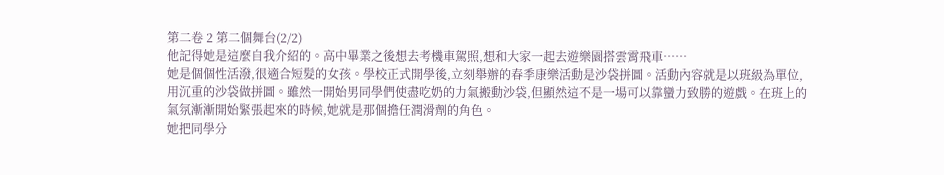第二卷 2 第二個舞台(2/2)
他記得她是這麼自我介紹的。高中畢業之後想去考機車駕照,想和大家一起去遊樂園搭雲霄飛車……
她是個個性活潑,很適合短髮的女孩。學校正式開學後,立刻舉辦的春季康樂活動是沙袋拼圖。活動內容就是以班級為單位,用沉重的沙袋做拼圖。雖然一開始男同學們使盡吃奶的力氣搬動沙袋,但顯然這不是一場可以靠蠻力致勝的遊戲。在班上的氣氛漸漸開始緊張起來的時候,她就是那個擔任潤滑劑的角色。
她把同學分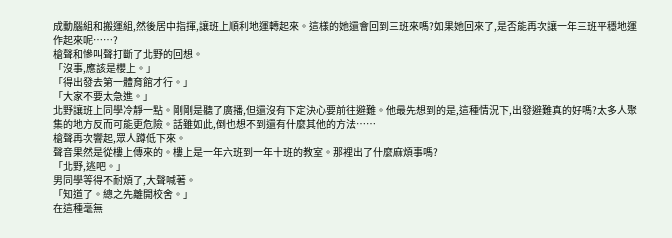成動腦組和搬運組,然後居中指揮,讓班上順利地運轉起來。這樣的她還會回到三班來嗎?如果她回來了,是否能再次讓一年三班平穩地運作起來呢……?
槍聲和慘叫聲打斷了北野的回想。
「沒事,應該是櫻上。」
「得出發去第一體育館才行。」
「大家不要太急進。」
北野讓班上同學冷靜一點。剛剛是聽了廣播,但還沒有下定決心要前往避難。他最先想到的是,這種情況下,出發避難真的好嗎?太多人聚集的地方反而可能更危險。話雖如此,倒也想不到還有什麼其他的方法……
槍聲再次響起,眾人蹲低下來。
聲音果然是從樓上傳來的。樓上是一年六班到一年十班的教室。那裡出了什麼麻煩事嗎?
「北野,逃吧。」
男同學等得不耐煩了,大聲喊著。
「知道了。總之先離開校舍。」
在這種毫無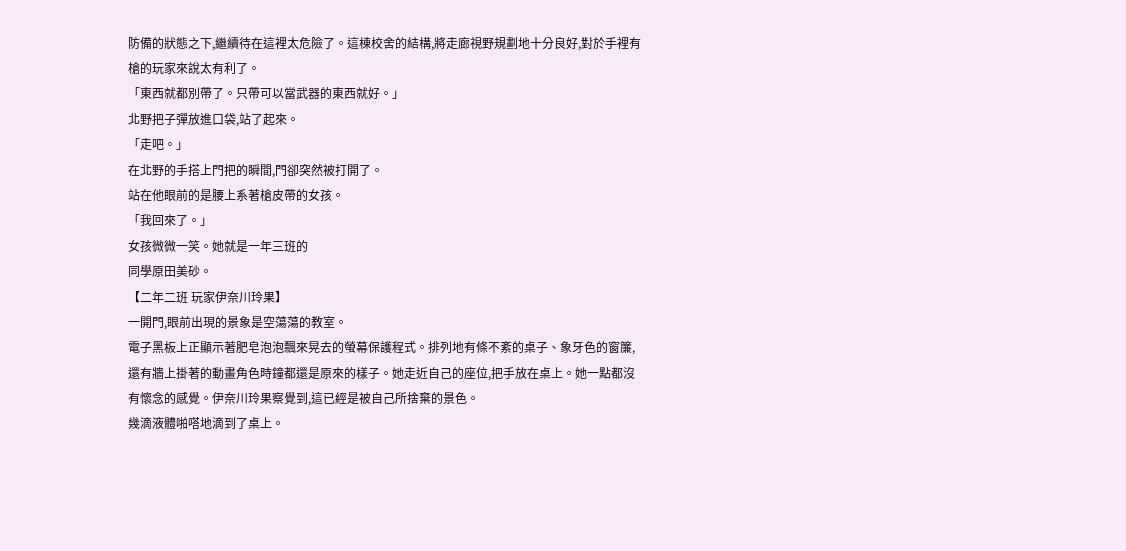防備的狀態之下,繼續待在這裡太危險了。這棟校舍的結構,將走廊視野規劃地十分良好,對於手裡有槍的玩家來說太有利了。
「東西就都別帶了。只帶可以當武器的東西就好。」
北野把子彈放進口袋,站了起來。
「走吧。」
在北野的手搭上門把的瞬間,門卻突然被打開了。
站在他眼前的是腰上系著槍皮帶的女孩。
「我回來了。」
女孩微微一笑。她就是一年三班的
同學原田美砂。
【二年二班 玩家伊奈川玲果】
一開門,眼前出現的景象是空蕩蕩的教室。
電子黑板上正顯示著肥皂泡泡飄來晃去的螢幕保護程式。排列地有條不紊的桌子、象牙色的窗簾,還有牆上掛著的動畫角色時鐘都還是原來的樣子。她走近自己的座位,把手放在桌上。她一點都沒有懷念的感覺。伊奈川玲果察覺到,這已經是被自己所捨棄的景色。
幾滴液體啪嗒地滴到了桌上。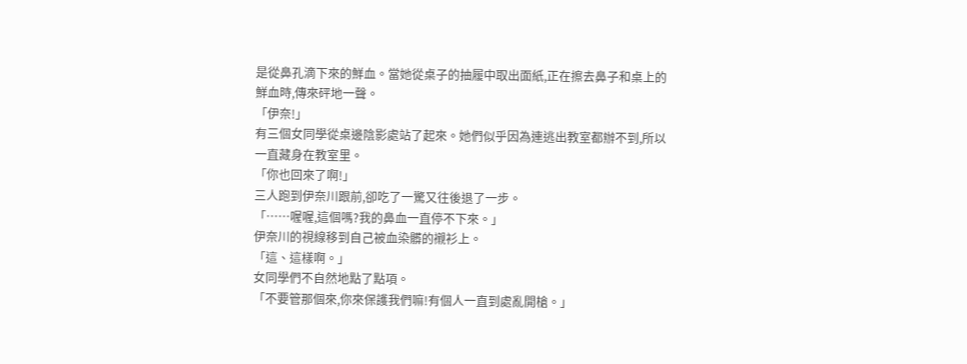是從鼻孔滴下來的鮮血。當她從桌子的抽履中取出面紙,正在擦去鼻子和桌上的鮮血時,傳來砰地一聲。
「伊奈!」
有三個女同學從桌邊陰影處站了起來。她們似乎因為連逃出教室都辦不到,所以一直藏身在教室里。
「你也回來了啊!」
三人跑到伊奈川跟前,卻吃了一驚又往後退了一步。
「……喔喔,這個嗎?我的鼻血一直停不下來。」
伊奈川的視線移到自己被血染髒的襯衫上。
「這、這樣啊。」
女同學們不自然地點了點項。
「不要管那個來,你來保護我們嘛!有個人一直到處亂開槍。」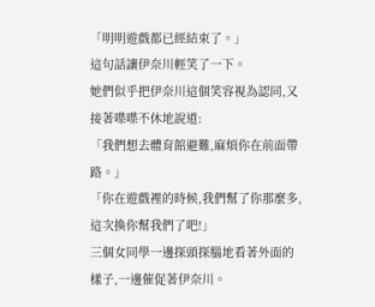「明明遊戲都已經結束了。」
這句話讓伊奈川輕笑了一下。
她們似乎把伊奈川這個笑容視為認同,又接著喋喋不休地說道:
「我們想去體育館避難,麻煩你在前面帶路。」
「你在遊戲裡的時候,我們幫了你那麼多,這次換你幫我們了吧!」
三個女同學一邊探頭探腦地看著外面的樣子,一邊催促著伊奈川。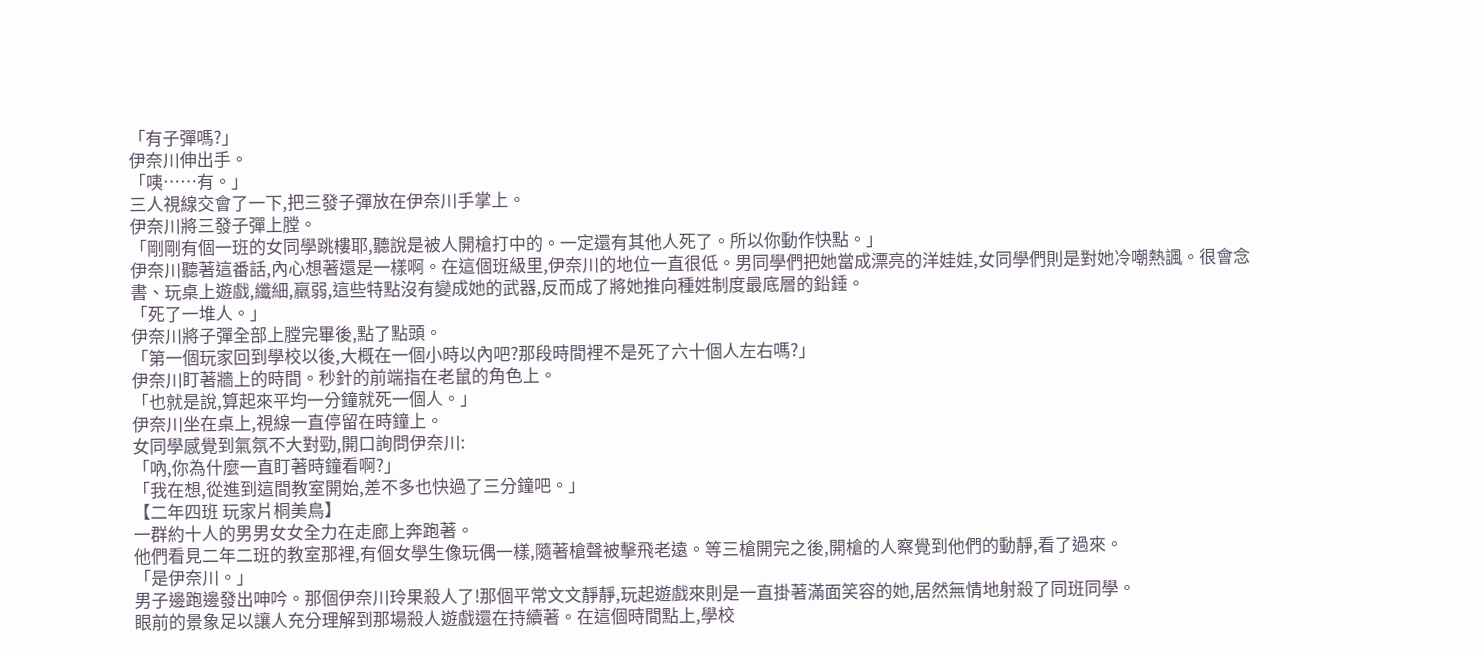「有子彈嗎?」
伊奈川伸出手。
「咦……有。」
三人視線交會了一下,把三發子彈放在伊奈川手掌上。
伊奈川將三發子彈上膛。
「剛剛有個一班的女同學跳樓耶,聽說是被人開槍打中的。一定還有其他人死了。所以你動作快點。」
伊奈川聽著這番話,內心想著還是一樣啊。在這個班級里,伊奈川的地位一直很低。男同學們把她當成漂亮的洋娃娃,女同學們則是對她冷嘲熱諷。很會念書、玩桌上遊戲,纖細,羸弱,這些特點沒有變成她的武器,反而成了將她推向種姓制度最底層的鉛錘。
「死了一堆人。」
伊奈川將子彈全部上膛完畢後,點了點頭。
「第一個玩家回到學校以後,大概在一個小時以內吧?那段時間裡不是死了六十個人左右嗎?」
伊奈川盯著牆上的時間。秒針的前端指在老鼠的角色上。
「也就是說,算起來平均一分鐘就死一個人。」
伊奈川坐在桌上,視線一直停留在時鐘上。
女同學感覺到氣氛不大對勁,開口詢問伊奈川:
「吶,你為什麼一直盯著時鐘看啊?」
「我在想,從進到這間教室開始,差不多也快過了三分鐘吧。」
【二年四班 玩家片桐美鳥】
一群約十人的男男女女全力在走廊上奔跑著。
他們看見二年二班的教室那裡,有個女學生像玩偶一樣,隨著槍聲被擊飛老遠。等三槍開完之後,開槍的人察覺到他們的動靜,看了過來。
「是伊奈川。」
男子邊跑邊發出呻吟。那個伊奈川玲果殺人了!那個平常文文靜靜,玩起遊戲來則是一直掛著滿面笑容的她,居然無情地射殺了同班同學。
眼前的景象足以讓人充分理解到那場殺人遊戲還在持續著。在這個時間點上,學校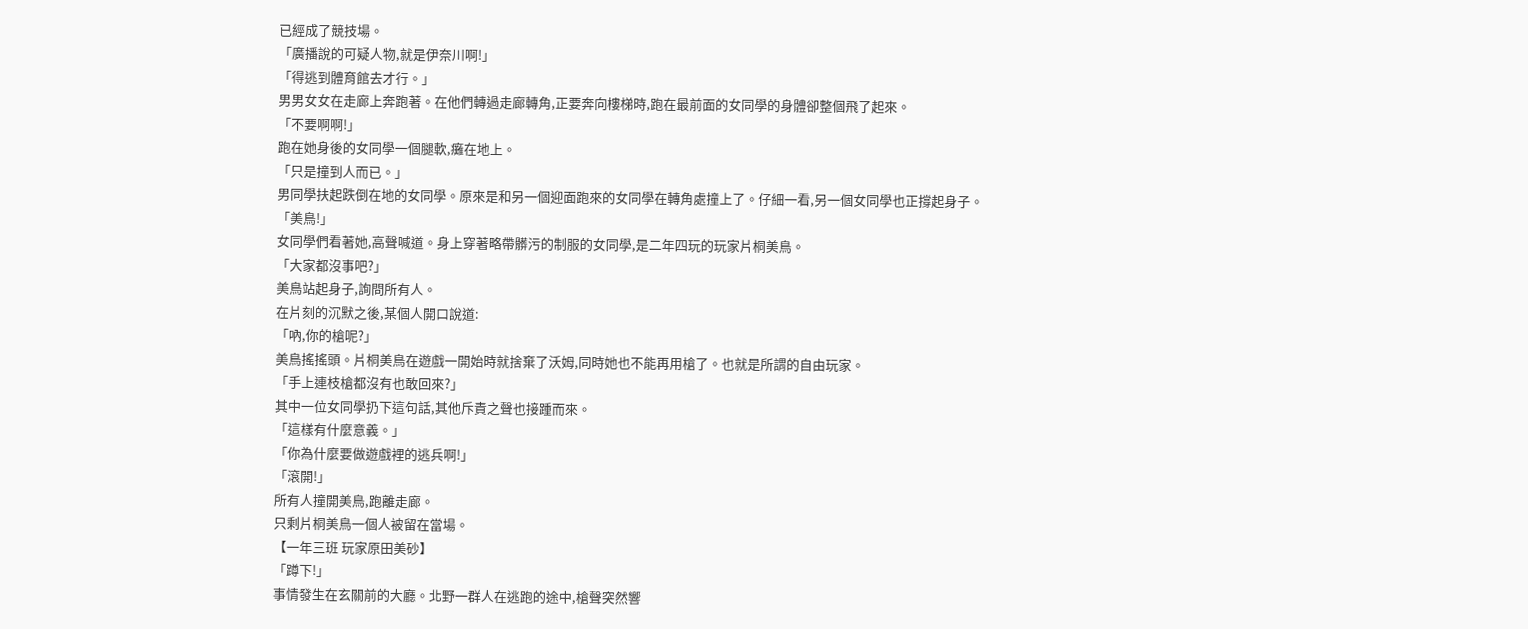已經成了競技場。
「廣播說的可疑人物,就是伊奈川啊!」
「得逃到體育館去才行。」
男男女女在走廊上奔跑著。在他們轉過走廊轉角,正要奔向樓梯時,跑在最前面的女同學的身體卻整個飛了起來。
「不要啊啊!」
跑在她身後的女同學一個腿軟,癱在地上。
「只是撞到人而已。」
男同學扶起跌倒在地的女同學。原來是和另一個迎面跑來的女同學在轉角處撞上了。仔細一看,另一個女同學也正撐起身子。
「美鳥!」
女同學們看著她,高聲喊道。身上穿著略帶髒污的制服的女同學,是二年四玩的玩家片桐美鳥。
「大家都沒事吧?」
美鳥站起身子,詢問所有人。
在片刻的沉默之後,某個人開口說道:
「吶,你的槍呢?」
美鳥搖搖頭。片桐美鳥在遊戲一開始時就捨棄了沃姆,同時她也不能再用槍了。也就是所謂的自由玩家。
「手上連枝槍都沒有也敢回來?」
其中一位女同學扔下這句話,其他斥責之聲也接踵而來。
「這樣有什麼意義。」
「你為什麼要做遊戲裡的逃兵啊!」
「滾開!」
所有人撞開美鳥,跑離走廊。
只剩片桐美鳥一個人被留在當場。
【一年三班 玩家原田美砂】
「蹲下!」
事情發生在玄關前的大廳。北野一群人在逃跑的途中,槍聲突然響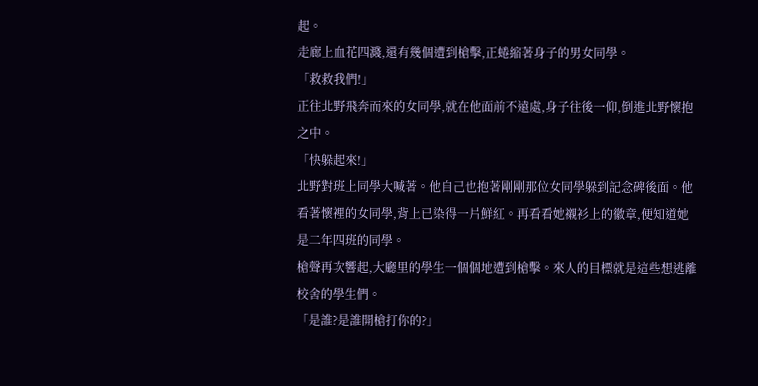起。
走廊上血花四濺,還有幾個遭到槍擊,正蜷縮著身子的男女同學。
「救救我們!」
正往北野飛奔而來的女同學,就在他面前不遠處,身子往後一仰,倒進北野懷抱之中。
「快躲起來!」
北野對班上同學大喊著。他自己也抱著剛剛那位女同學躲到記念碑後面。他看著懷裡的女同學,背上已染得一片鮮紅。再看看她襯衫上的徽章,便知道她是二年四班的同學。
槍聲再次響起,大廳里的學生一個個地遭到槍擊。來人的目標就是這些想逃離校舍的學生們。
「是誰?是誰開槍打你的?」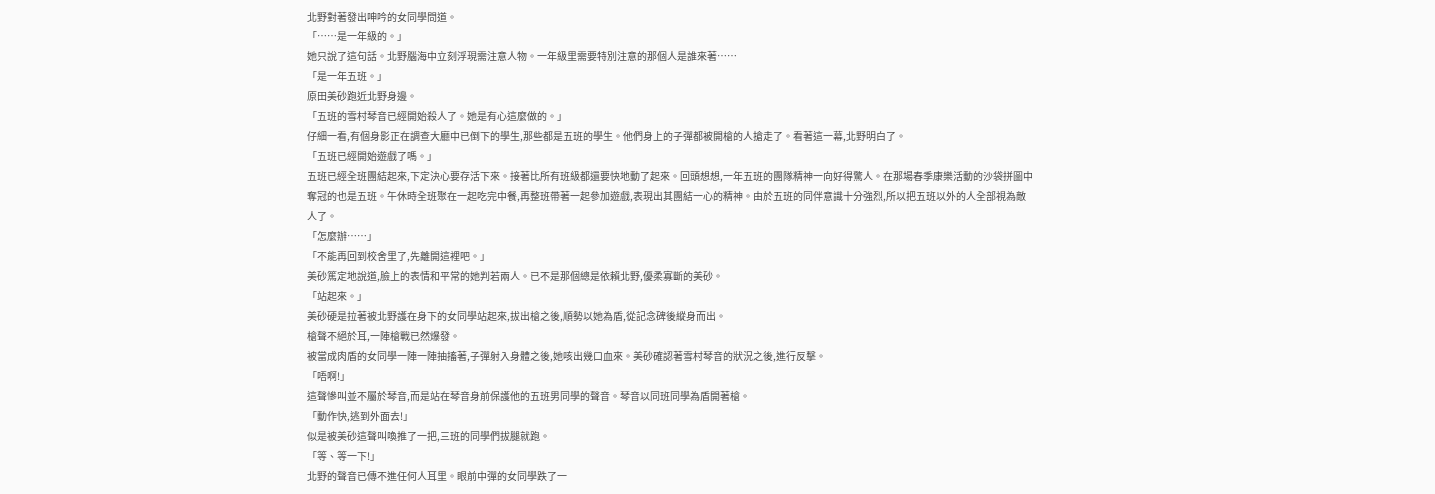北野對著發出呻吟的女同學問道。
「……是一年級的。」
她只說了這句話。北野腦海中立刻浮現需注意人物。一年級里需要特別注意的那個人是誰來著……
「是一年五班。」
原田美砂跑近北野身邊。
「五班的雪村琴音已經開始殺人了。她是有心這麼做的。」
仔細一看,有個身影正在調查大廳中已倒下的學生,那些都是五班的學生。他們身上的子彈都被開槍的人搶走了。看著這一幕,北野明白了。
「五班已經開始遊戲了嗎。」
五班已經全班團結起來,下定決心要存活下來。接著比所有班級都還要快地動了起來。回頭想想,一年五班的團隊精神一向好得驚人。在那場春季康樂活動的沙袋拼圖中奪冠的也是五班。午休時全班聚在一起吃完中餐,再整班帶著一起參加遊戲,表現出其團結一心的精神。由於五班的同伴意識十分強烈,所以把五班以外的人全部視為敵人了。
「怎麼辦……」
「不能再回到校舍里了,先離開這裡吧。」
美砂篤定地說道,臉上的表情和平常的她判若兩人。已不是那個總是依賴北野,優柔寡斷的美砂。
「站起來。」
美砂硬是拉著被北野護在身下的女同學站起來,拔出槍之後,順勢以她為盾,從記念碑後縱身而出。
槍聲不絕於耳,一陣槍戰已然爆發。
被當成肉盾的女同學一陣一陣抽搐著,子彈射入身體之後,她咳出幾口血來。美砂確認著雪村琴音的狀況之後,進行反擊。
「唔啊!」
這聲慘叫並不屬於琴音,而是站在琴音身前保護他的五班男同學的聲音。琴音以同班同學為盾開著槍。
「動作快,逃到外面去!」
似是被美砂這聲叫喚推了一把,三班的同學們拔腿就跑。
「等、等一下!」
北野的聲音已傳不進任何人耳里。眼前中彈的女同學跌了一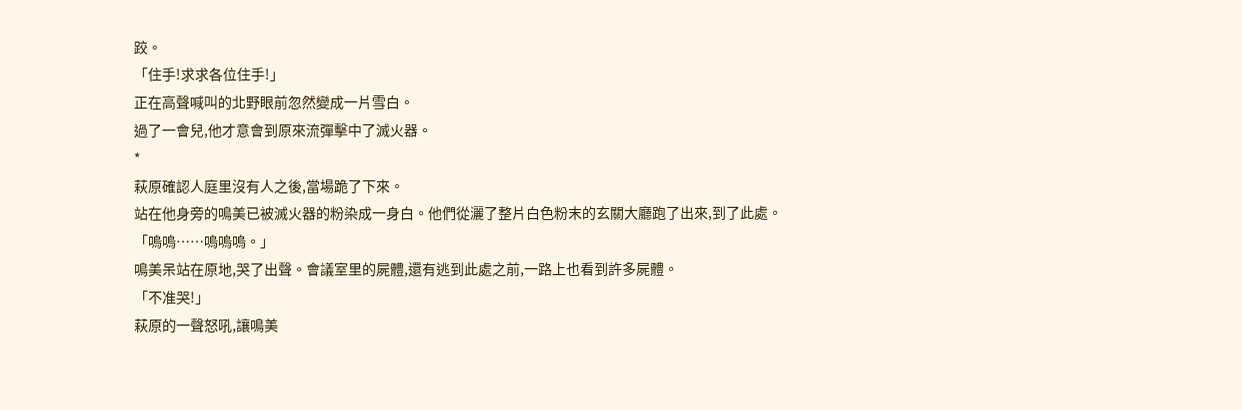跤。
「住手!求求各位住手!」
正在高聲喊叫的北野眼前忽然變成一片雪白。
過了一會兒,他才意會到原來流彈擊中了滅火器。
*
萩原確認人庭里沒有人之後,當場跪了下來。
站在他身旁的鳴美已被滅火器的粉染成一身白。他們從灑了整片白色粉末的玄關大廳跑了出來,到了此處。
「嗚嗚……嗚嗚嗚。」
鳴美呆站在原地,哭了出聲。會議室里的屍體,還有逃到此處之前,一路上也看到許多屍體。
「不准哭!」
萩原的一聲怒吼,讓鳴美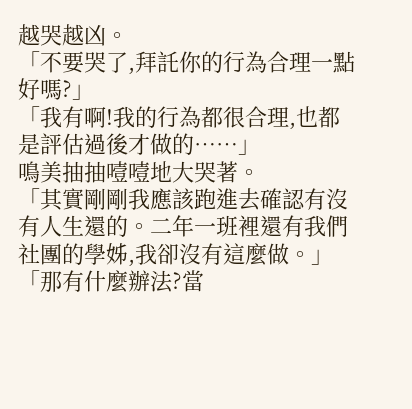越哭越凶。
「不要哭了,拜託你的行為合理一點好嗎?」
「我有啊!我的行為都很合理,也都是評估過後才做的……」
鳴美抽抽噎噎地大哭著。
「其實剛剛我應該跑進去確認有沒有人生還的。二年一班裡還有我們社團的學姊,我卻沒有這麼做。」
「那有什麼辦法?當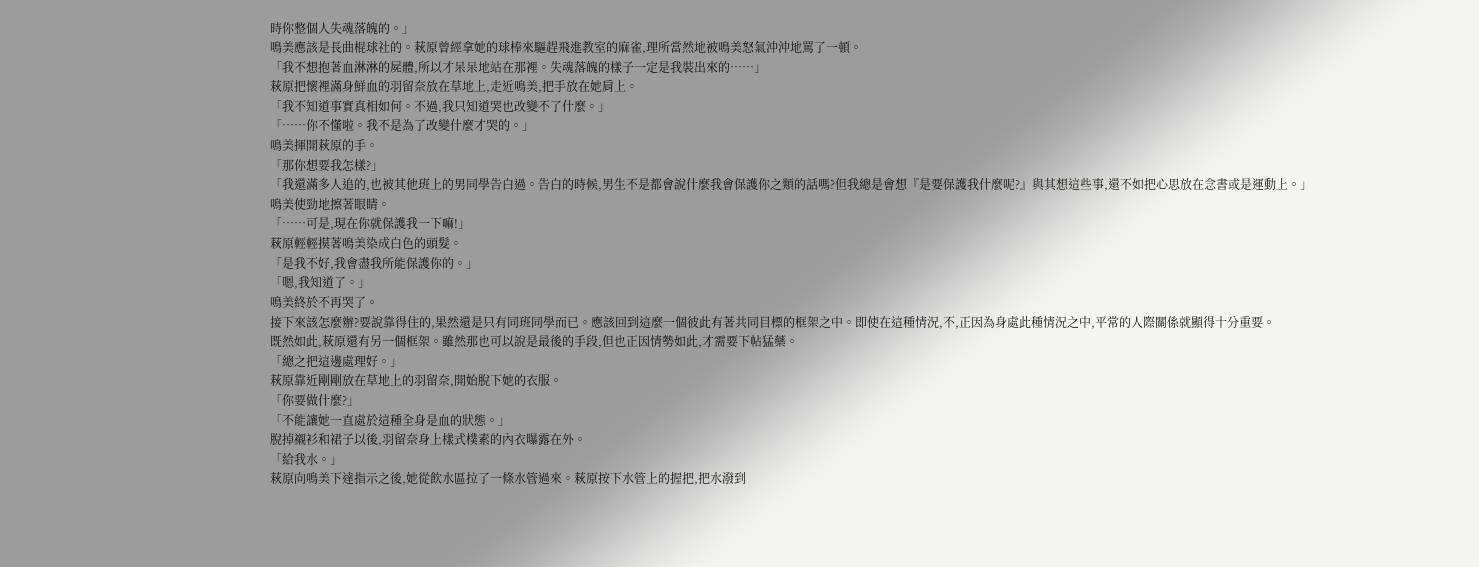時你整個人失魂落魄的。」
鳴美應該是長曲棍球社的。萩原曾經拿她的球棒來驅趕飛進教室的麻雀,理所當然地被鳴美怒氣沖沖地罵了一頓。
「我不想抱著血淋淋的屍體,所以才呆呆地站在那裡。失魂落魄的樣子一定是我裝出來的……」
萩原把懷裡滿身鮮血的羽留奈放在草地上,走近鳴美,把手放在她肩上。
「我不知道事實真相如何。不過,我只知道哭也改變不了什麼。」
「……你不懂啦。我不是為了改變什麼才哭的。」
鳴美揮開萩原的手。
「那你想要我怎樣?」
「我還滿多人追的,也被其他班上的男同學告白過。告白的時候,男生不是都會說什麼我會保護你之類的話嗎?但我總是會想『是要保護我什麼呢?』與其想這些事,還不如把心思放在念書或是運動上。」
鳴美使勁地擦著眼睛。
「……可是,現在你就保護我一下嘛!」
萩原輕輕摸著鳴美染成白色的頭髮。
「是我不好,我會盡我所能保護你的。」
「嗯,我知道了。」
鳴美終於不再哭了。
接下來該怎麼辦?要說靠得住的,果然還是只有同班同學而已。應該回到這麼一個彼此有著共同目標的框架之中。即使在這種情況,不,正因為身處此種情況之中,平常的人際關係就顯得十分重要。
既然如此,萩原還有另一個框架。雖然那也可以說是最後的手段,但也正因情勢如此,才需要下帖猛藥。
「總之把這邊處理好。」
萩原靠近剛剛放在草地上的羽留奈,開始脫下她的衣服。
「你要做什麼?」
「不能讓她一直處於這種全身是血的狀態。」
脫掉襯衫和裙子以後,羽留奈身上樣式樸素的內衣曝露在外。
「給我水。」
萩原向鳴美下達指示之後,她從飲水區拉了一條水管過來。萩原按下水管上的握把,把水潑到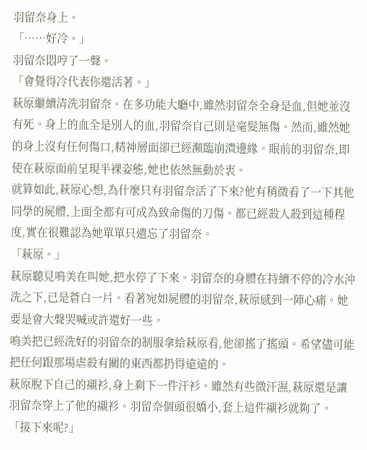羽留奈身上。
「……好冷。」
羽留奈悶哼了一聲。
「會覺得冷代表你還活著。」
萩原繼續清洗羽留奈。在多功能大廳中,雖然羽留奈全身是血,但她並沒有死。身上的血全是別人的血,羽留奈自己則是毫髮無傷。然而,雖然她的身上沒有任何傷口,精神層面卻已經瀕臨崩潰邊緣。眼前的羽留奈,即使在萩原面前呈現半裸姿態,她也依然無動於衷。
就算如此,萩原心想,為什麼只有羽留奈活了下來?他有稍微看了一下其他同學的屍體,上面全都有可成為致命傷的刀傷。都已經殺人殺到這種程度,實在很難認為她單單只遺忘了羽留奈。
「萩原。」
萩原聽見鳴美在叫她,把水停了下來。羽留奈的身體在持續不停的冷水沖洗之下,已是蒼白一片。看著宛如屍體的羽留奈,萩原感到一陣心痛。她要是會大聲哭喊或許還好一些。
鳴美把已經洗好的羽留奈的制服拿給萩原看,他卻搖了搖頭。希望儘可能把任何跟那場虐殺有關的東西都扔得遠遠的。
萩原脫下自己的襯衫,身上剩下一件汗衫。雖然有些微汗濕,萩原還是讓羽留奈穿上了他的襯衫。羽留奈個頭很嬌小,套上這件襯衫就夠了。
「接下來呢?」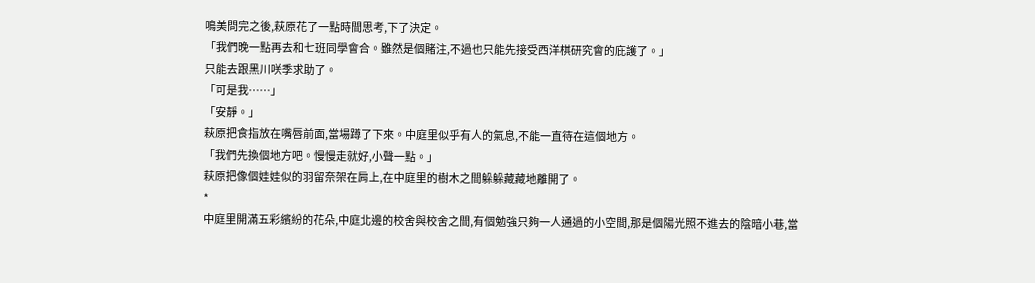鳴美問完之後,萩原花了一點時間思考,下了決定。
「我們晚一點再去和七班同學會合。雖然是個賭注,不過也只能先接受西洋棋研究會的庇護了。」
只能去跟黑川咲季求助了。
「可是我……」
「安靜。」
萩原把食指放在嘴唇前面,當場蹲了下來。中庭里似乎有人的氣息,不能一直待在這個地方。
「我們先換個地方吧。慢慢走就好,小聲一點。」
萩原把像個娃娃似的羽留奈架在肩上,在中庭里的樹木之間躲躲藏藏地離開了。
*
中庭里開滿五彩繽紛的花朵,中庭北邊的校舍與校舍之間,有個勉強只夠一人通過的小空間,那是個陽光照不進去的陰暗小巷,當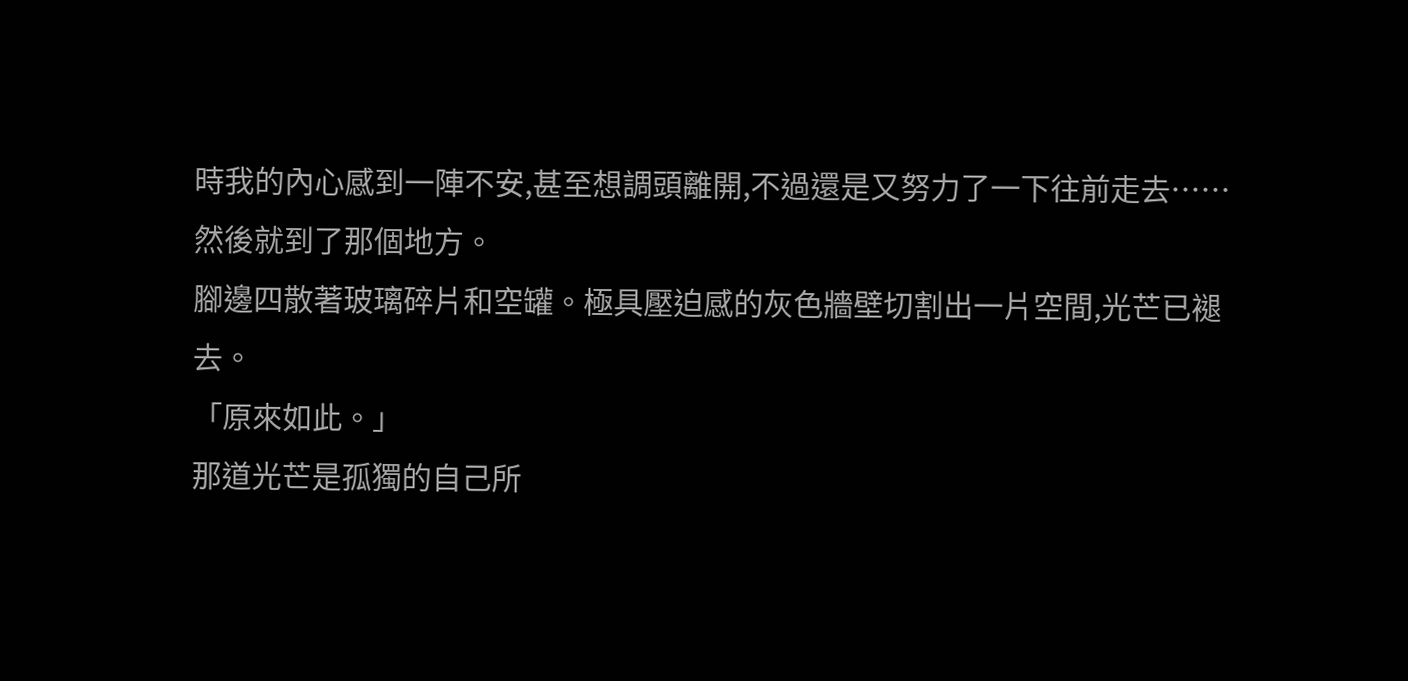時我的內心感到一陣不安,甚至想調頭離開,不過還是又努力了一下往前走去……
然後就到了那個地方。
腳邊四散著玻璃碎片和空罐。極具壓迫感的灰色牆壁切割出一片空間,光芒已褪去。
「原來如此。」
那道光芒是孤獨的自己所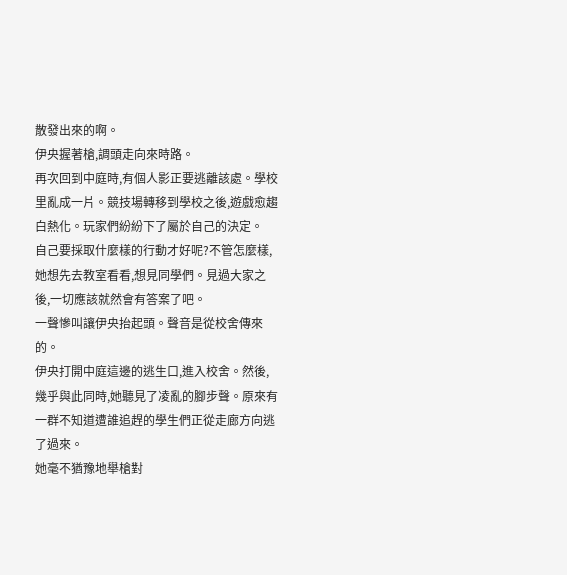散發出來的啊。
伊央握著槍,調頭走向來時路。
再次回到中庭時,有個人影正要逃離該處。學校里亂成一片。競技場轉移到學校之後,遊戲愈趨白熱化。玩家們紛紛下了屬於自己的決定。
自己要採取什麼樣的行動才好呢?不管怎麼樣,她想先去教室看看,想見同學們。見過大家之後,一切應該就然會有答案了吧。
一聲慘叫讓伊央抬起頭。聲音是從校舍傳來的。
伊央打開中庭這邊的逃生口,進入校舍。然後,幾乎與此同時,她聽見了凌亂的腳步聲。原來有一群不知道遭誰追趕的學生們正從走廊方向逃了過來。
她毫不猶豫地舉槍對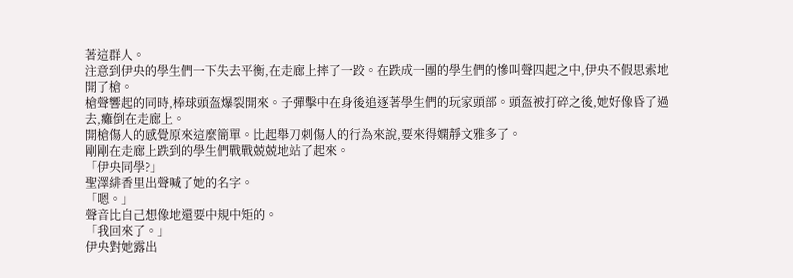著這群人。
注意到伊央的學生們一下失去平衡,在走廊上摔了一跤。在跌成一團的學生們的慘叫聲四起之中,伊央不假思索地開了槍。
槍聲響起的同時,棒球頭盔爆裂開來。子彈擊中在身後追逐著學生們的玩家頭部。頭盔被打碎之後,她好像昏了過去,癱倒在走廊上。
開槍傷人的感覺原來這麼簡單。比起舉刀刺傷人的行為來說,要來得嫻靜文雅多了。
剛剛在走廊上跌到的學生們戰戰兢兢地站了起來。
「伊央同學?」
聖澤緋香里出聲喊了她的名字。
「嗯。」
聲音比自己想像地還要中規中矩的。
「我回來了。」
伊央對她露出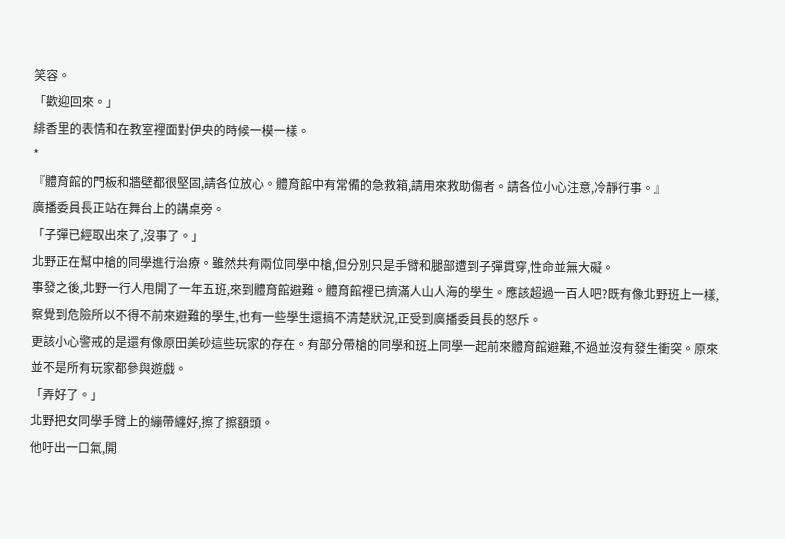笑容。
「歡迎回來。」
緋香里的表情和在教室裡面對伊央的時候一模一樣。
*
『體育館的門板和牆壁都很堅固,請各位放心。體育館中有常備的急救箱,請用來救助傷者。請各位小心注意,冷靜行事。』
廣播委員長正站在舞台上的講桌旁。
「子彈已經取出來了,沒事了。」
北野正在幫中槍的同學進行治療。雖然共有兩位同學中槍,但分別只是手臂和腿部遭到子彈貫穿,性命並無大礙。
事發之後,北野一行人甩開了一年五班,來到體育館避難。體育館裡已擠滿人山人海的學生。應該超過一百人吧?既有像北野班上一樣,察覺到危險所以不得不前來避難的學生,也有一些學生還搞不清楚狀況,正受到廣播委員長的怒斥。
更該小心警戒的是還有像原田美砂這些玩家的存在。有部分帶槍的同學和班上同學一起前來體育館避難,不過並沒有發生衝突。原來並不是所有玩家都參與遊戲。
「弄好了。」
北野把女同學手臂上的繃帶纏好,擦了擦額頭。
他吁出一口氣,開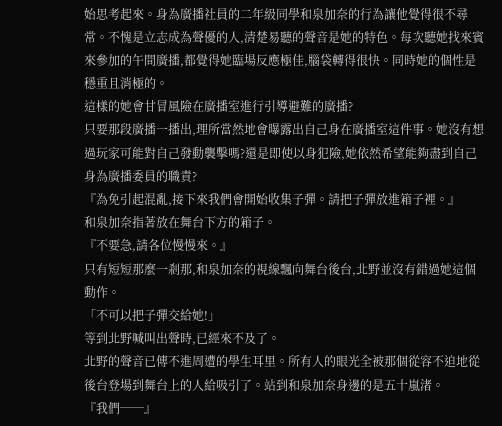始思考起來。身為廣播社員的二年級同學和泉加奈的行為讓他覺得很不尋常。不愧是立志成為聲優的人,清楚易聽的聲音是她的特色。每次聽她找來賓來參加的午間廣播,都覺得她臨場反應極佳,腦袋轉得很快。同時她的個性是穩重且消極的。
這樣的她會甘冒風險在廣播室進行引導避難的廣播?
只要那段廣播一播出,理所當然地會曝露出自己身在廣播室這件事。她沒有想過玩家可能對自己發動襲擊嗎?還是即使以身犯險,她依然希望能夠盡到自己身為廣播委員的職責?
『為免引起混亂,接下來我們會開始收集子彈。請把子彈放進箱子裡。』
和泉加奈指著放在舞台下方的箱子。
『不要急,請各位慢慢來。』
只有短短那麼一剎那,和泉加奈的視線飄向舞台後台,北野並沒有錯過她這個動作。
「不可以把子彈交給她!」
等到北野喊叫出聲時,已經來不及了。
北野的聲音已傳不進周遭的學生耳里。所有人的眼光全被那個從容不迫地從後台登場到舞台上的人給吸引了。站到和泉加奈身邊的是五十嵐渚。
『我們──』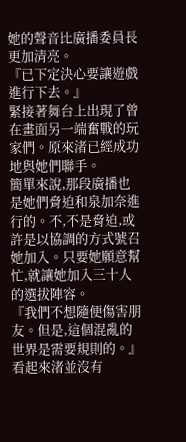她的聲音比廣播委員長更加清亮。
『已下定決心要讓遊戲進行下去。』
緊接著舞台上出現了曾在畫面另一端奮戰的玩家們。原來渚已經成功地與她們聯手。
簡單來說,那段廣播也是她們脅迫和泉加奈進行的。不,不是脅迫,或許是以協調的方式號召她加入。只要她願意幫忙,就讓她加入三十人的選拔陣容。
『我們不想隨便傷害朋友。但是,這個混亂的世界是需要規則的。』
看起來渚並沒有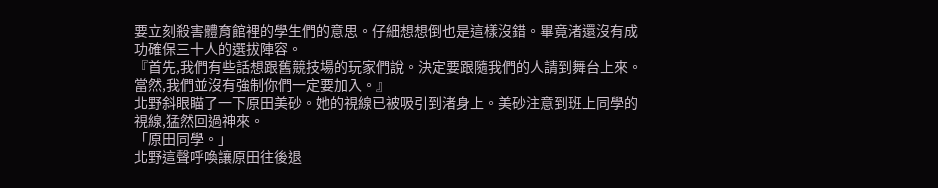要立刻殺害體育館裡的學生們的意思。仔細想想倒也是這樣沒錯。畢竟渚還沒有成功確保三十人的選拔陣容。
『首先,我們有些話想跟舊競技場的玩家們說。決定要跟隨我們的人請到舞台上來。當然,我們並沒有強制你們一定要加入。』
北野斜眼瞄了一下原田美砂。她的視線已被吸引到渚身上。美砂注意到班上同學的視線,猛然回過神來。
「原田同學。」
北野這聲呼喚讓原田往後退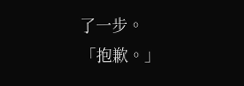了一步。
「抱歉。」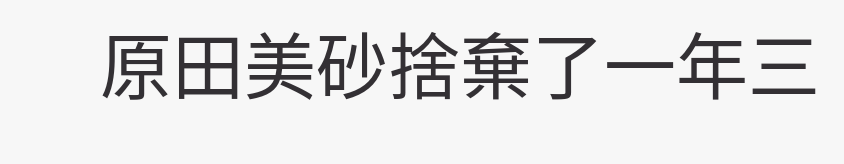原田美砂捨棄了一年三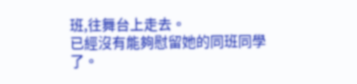班,往舞台上走去。
已經沒有能夠慰留她的同班同學了。